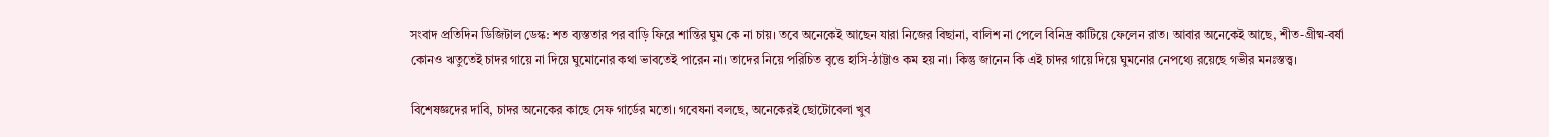সংবাদ প্রতিদিন ডিজিটাল ডেস্ক: শত ব্যস্ততার পর বাড়ি ফিরে শান্তির ঘুম কে না চায়। তবে অনেকেই আছেন যারা নিজের বিছানা, বালিশ না পেলে বিনিদ্র কাটিয়ে ফেলেন রাত। আবার অনেকেই আছে, শীত-গ্রীষ্ম-বর্ষা কোনও ঋতুতেই চাদর গায়ে না দিয়ে ঘুমোনোর কথা ভাবতেই পারেন না। তাদের নিয়ে পরিচিত বৃত্তে হাসি-ঠাট্টাও কম হয় না। কিন্তু জানেন কি এই চাদর গায়ে দিয়ে ঘুমনোর নেপথ্যে রয়েছে গভীর মনঃস্তত্ত্ব।

বিশেষজ্ঞদের দাবি, চাদর অনেকের কাছে সেফ গার্ডের মতো। গবেষনা বলছে, অনেকেরই ছোটোবেলা খুব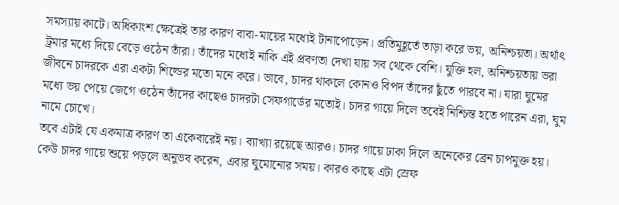সমস্যায় কাটে। অধিকাংশ ক্ষেত্রেই তার কারণ বাবা-মায়ের মধ্যেই টানাপোড়েন। প্রতিমুহূর্তে তাড়া করে ভয়, অনিশ্চয়তা। অর্থাৎ ট্রমার মধ্যে দিয়ে বেড়ে ওঠেন তাঁরা। তাঁদের মধ্যেই নাকি এই প্রবণতা দেখা যায় সব থেকে বেশি। যুক্তি হল, অনিশ্চয়তায় ভরা জীবনে চাদরকে এরা একটা শিল্ডের মতো মনে করে। ভাবে, চাদর থাকলে কোনও বিপদ তাঁদের ছুঁতে পারবে না। যারা ঘুমের মধ্যে ভয় পেয়ে জেগে ওঠেন তাঁদের কাছেও চাদরটা সেফগার্ডের মতোই। চাদর গায়ে দিলে তবেই নিশ্চিন্ত হতে পারেন এরা, ঘুম নামে চোখে।
তবে এটাই যে একমাত্র কারণ তা একেবারেই নয়। ব্যাখ্যা রয়েছে আরও। চাদর গায়ে ঢাকা দিলে অনেকের ব্রেন চাপমুক্ত হয়। কেউ চাদর গায়ে শুয়ে পড়লে অনুভব করেন, এবার ঘুমোনোর সময়। কারও কাছে এটা স্রেফ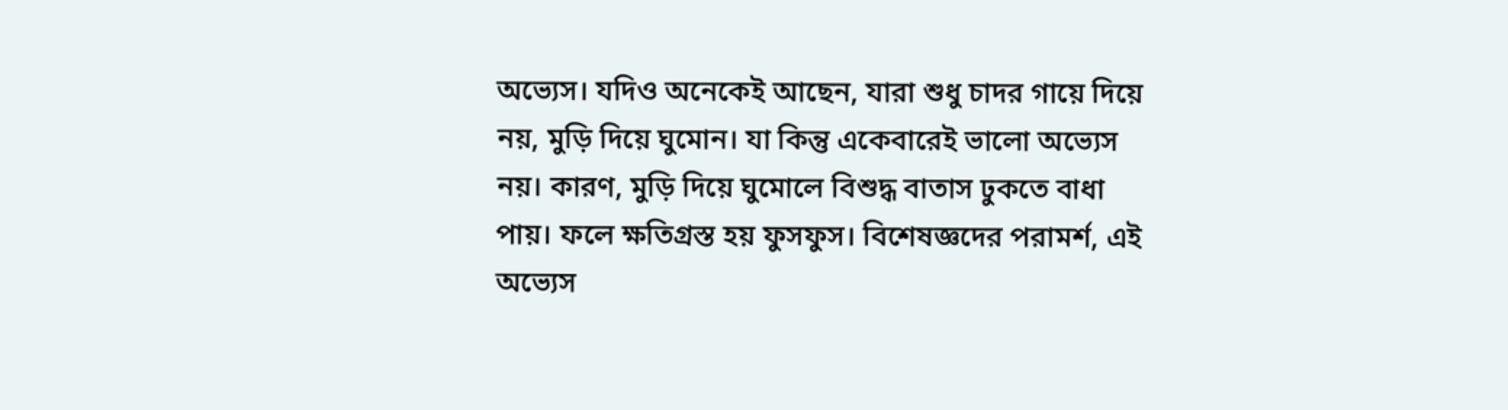অভ্যেস। যদিও অনেকেই আছেন, যারা শুধু চাদর গায়ে দিয়ে নয়, মুড়ি দিয়ে ঘুমোন। যা কিন্তু একেবারেই ভালো অভ্যেস নয়। কারণ, মুড়ি দিয়ে ঘুমোলে বিশুদ্ধ বাতাস ঢুকতে বাধা পায়। ফলে ক্ষতিগ্রস্ত হয় ফুসফুস। বিশেষজ্ঞদের পরামর্শ, এই অভ্যেস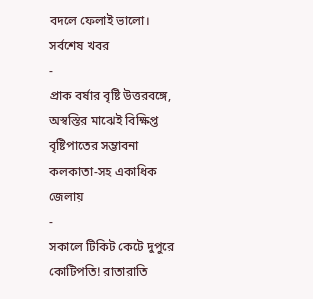বদলে ফেলাই ভালো।
সর্বশেষ খবর
-
প্রাক বর্ষার বৃষ্টি উত্তরবঙ্গে, অস্বস্তির মাঝেই বিক্ষিপ্ত বৃষ্টিপাতের সম্ভাবনা কলকাতা-সহ একাধিক জেলায়
-
সকালে টিকিট কেটে দুপুরে কোটিপতি! রাতারাতি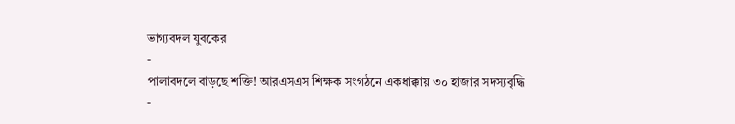ভাগ্যবদল যুবকের
-
পালাবদলে বাড়ছে শক্তি! আরএসএস শিক্ষক সংগঠনে একধাক্কায় ৩০ হাজার সদস্যবৃদ্ধি
-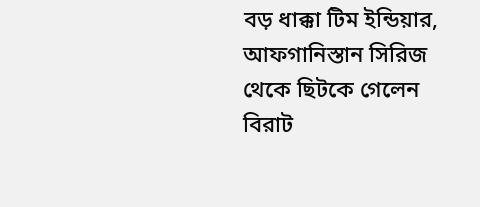বড় ধাক্কা টিম ইন্ডিয়ার, আফগানিস্তান সিরিজ থেকে ছিটকে গেলেন বিরাট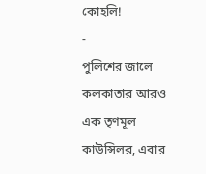কোহলি!
-
পুলিশের জালে কলকাতার আরও এক তৃণমূল কাউন্সিলর, এবার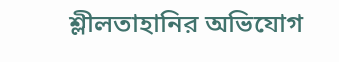শ্লীলতাহানির অভিযোগ